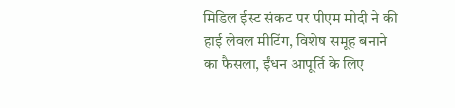मिडिल ईस्ट संकट पर पीएम मोदी ने की हाई लेवल मीटिंग, विशेष समूह बनाने का फैसला, ईंधन आपूर्ति के लिए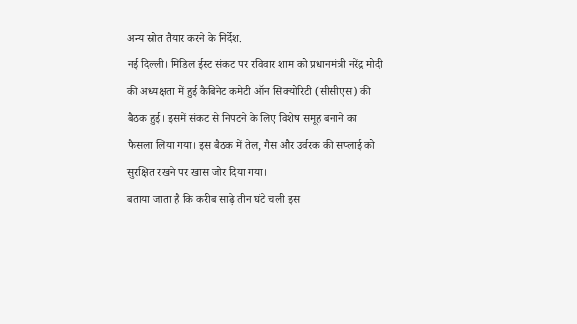अन्य स्रोत तैयार करने के निर्देश.
नई दिल्ली। मिडिल ईस्ट संकट पर रविवार शाम को प्रधानमंत्री नरेंद्र मोदी की अध्यक्षता में हुई कैबिनेट कमेटी ऑन सिक्योरिटी (सीसीएस) की बैठक हुई। इसमें संकट से निपटने के लिए विशेष समूह बनाने का फैसला लिया गया। इस बैठक में तेल, गैस और उर्वरक की सप्लाई को सुरक्षित रखने पर खास जोर दिया गया।
बताया जाता है कि करीब साढ़े तीन घंटे चली इस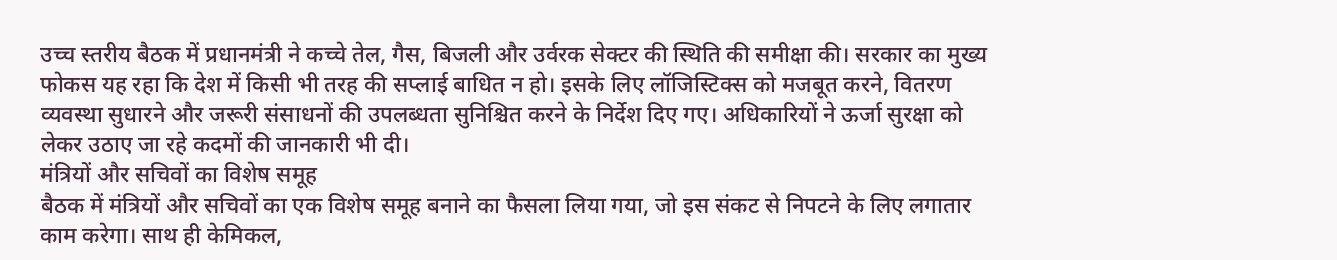उच्च स्तरीय बैठक में प्रधानमंत्री ने कच्चे तेल, गैस, बिजली और उर्वरक सेक्टर की स्थिति की समीक्षा की। सरकार का मुख्य फोकस यह रहा कि देश में किसी भी तरह की सप्लाई बाधित न हो। इसके लिए लॉजिस्टिक्स को मजबूत करने, वितरण व्यवस्था सुधारने और जरूरी संसाधनों की उपलब्धता सुनिश्चित करने के निर्देश दिए गए। अधिकारियों ने ऊर्जा सुरक्षा को लेकर उठाए जा रहे कदमों की जानकारी भी दी।
मंत्रियों और सचिवों का विशेष समूह
बैठक में मंत्रियों और सचिवों का एक विशेष समूह बनाने का फैसला लिया गया, जो इस संकट से निपटने के लिए लगातार काम करेगा। साथ ही केमिकल,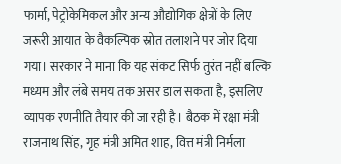फार्मा, पेट्रोकेमिकल और अन्य औद्योगिक क्षेत्रों के लिए जरूरी आयात के वैकल्पिक स्रोत तलाशने पर जोर दिया गया। सरकार ने माना कि यह संकट सिर्फ तुरंत नहीं बल्कि मध्यम और लंबे समय तक असर डाल सकता है, इसलिए व्यापक रणनीति तैयार की जा रही है। बैठक में रक्षा मंत्री राजनाथ सिंह, गृह मंत्री अमित शाह, वित्त मंत्री निर्मला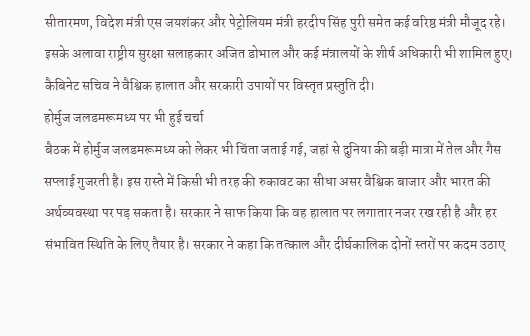सीतारमण, विदेश मंत्री एस जयशंकर और पेट्रोलियम मंत्री हरदीप सिंह पुरी समेत कई वरिष्ठ मंत्री मौजूद रहे। इसके अलावा राष्ट्रीय सुरक्षा सलाहकार अजित डोभाल और कई मंत्रालयों के शीर्ष अधिकारी भी शामिल हुए। कैबिनेट सचिव ने वैश्विक हालात और सरकारी उपायों पर विस्तृत प्रस्तुति दी।
होर्मुज जलडमरूमध्य पर भी हुई चर्चा
बैठक में होर्मुज जलडमरूमध्य को लेकर भी चिंता जताई गई, जहां से दुनिया की बड़ी मात्रा में तेल और गैस सप्लाई गुजरती है। इस रास्ते में किसी भी तरह की रुकावट का सीधा असर वैश्विक बाजार और भारत की अर्थव्यवस्था पर पड़ सकता है। सरकार ने साफ किया कि वह हालात पर लगातार नजर रख रही है और हर संभावित स्थिति के लिए तैयार है। सरकार ने कहा कि तत्काल और दीर्घकालिक दोनों स्तरों पर कदम उठाए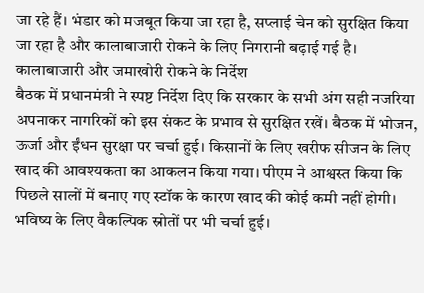जा रहे हैं। भंडार को मजबूत किया जा रहा है, सप्लाई चेन को सुरक्षित किया जा रहा है और कालाबाजारी रोकने के लिए निगरानी बढ़ाई गई है।
कालाबाजारी और जमाखोरी रोकने के निर्देश
बैठक में प्रधानमंत्री ने स्पष्ट निर्देश दिए कि सरकार के सभी अंग सही नजरिया अपनाकर नागरिकों को इस संकट के प्रभाव से सुरक्षित रखें। बैठक में भोजन, ऊर्जा और ईंधन सुरक्षा पर चर्चा हुई। किसानों के लिए खरीफ सीजन के लिए खाद की आवश्यकता का आकलन किया गया। पीएम ने आश्वस्त किया कि पिछले सालों में बनाए गए स्टॉक के कारण खाद की कोई कमी नहीं होगी। भविष्य के लिए वैकल्पिक स्रोतों पर भी चर्चा हुई।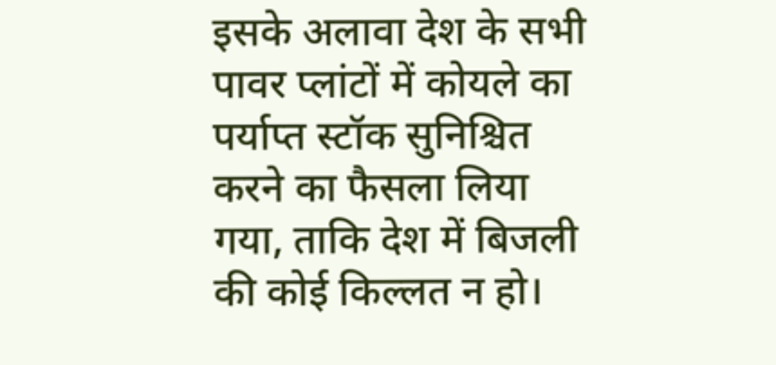इसके अलावा देश के सभी पावर प्लांटों में कोयले का पर्याप्त स्टॉक सुनिश्चित करने का फैसला लिया गया, ताकि देश में बिजली की कोई किल्लत न हो।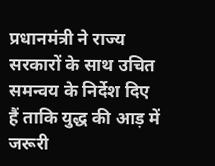प्रधानमंत्री ने राज्य सरकारों के साथ उचित समन्वय के निर्देश दिए हैं ताकि युद्ध की आड़ में जरूरी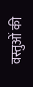वस्तुओं की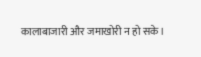कालाबाजारी और जमाखोरी न हो सके।